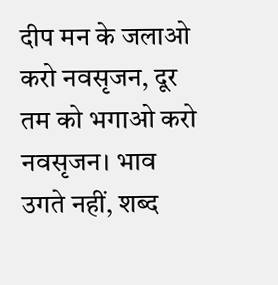दीप मन के जलाओ करो नवसृजन, दूर तम को भगाओ करो नवसृजन। भाव उगते नहीं, शब्द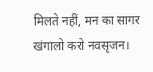मिलते नहीं, मन का सागर खंगालो करो नवसृजन।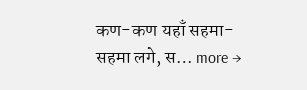कण-कण यहाँ सहमा-सहमा लगे, स… more →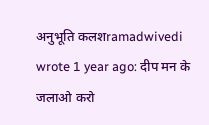अनुभूति कलशramadwivedi wrote 1 year ago: दीप मन के जलाओ करो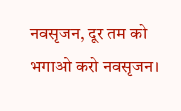नवसृजन, दूर तम को भगाओ करो नवसृजन।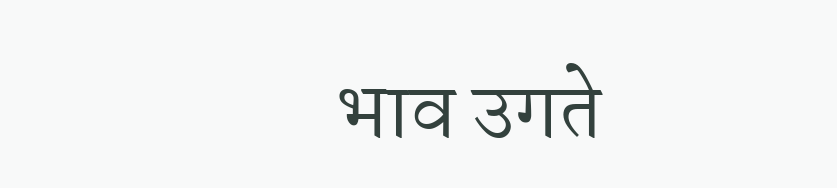भाव उगते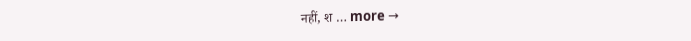नहीं, श … more →